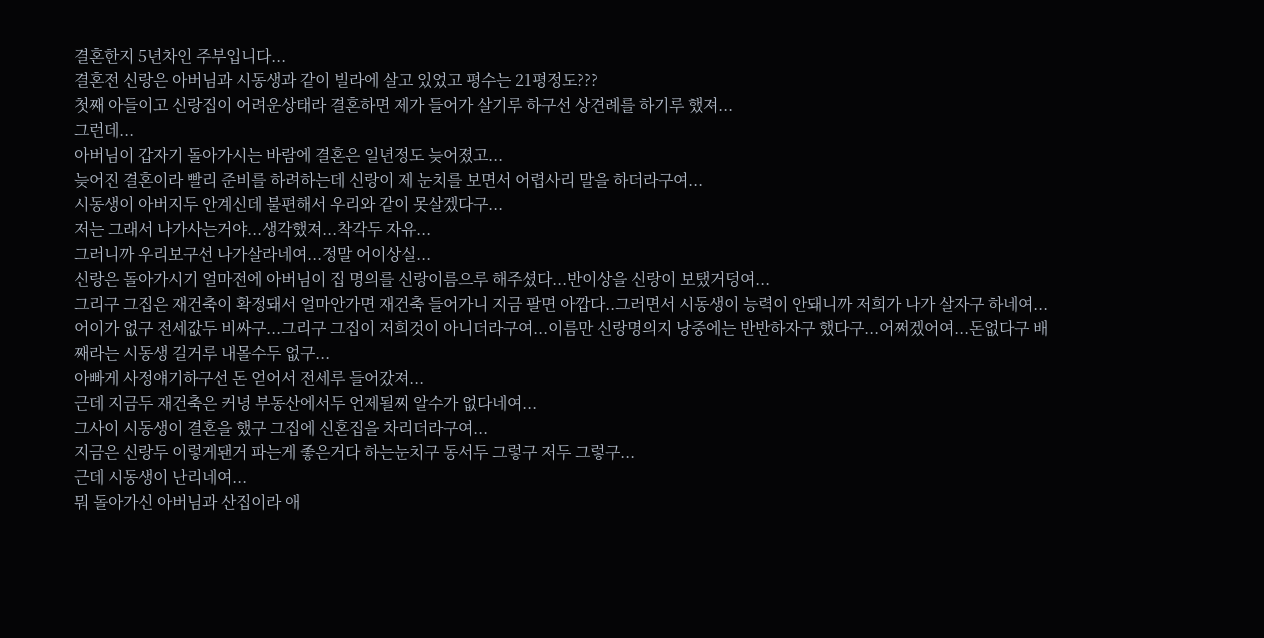결혼한지 5년차인 주부입니다...
결혼전 신랑은 아버님과 시동생과 같이 빌라에 살고 있었고 평수는 21평정도???
첫째 아들이고 신랑집이 어려운상태라 결혼하면 제가 들어가 살기루 하구선 상견례를 하기루 했져...
그런데...
아버님이 갑자기 돌아가시는 바람에 결혼은 일년정도 늦어졌고...
늦어진 결혼이라 빨리 준비를 하려하는데 신랑이 제 눈치를 보면서 어렵사리 말을 하더라구여...
시동생이 아버지두 안계신데 불편해서 우리와 같이 못살겠다구...
저는 그래서 나가사는거야...생각했져...착각두 자유...
그러니까 우리보구선 나가살라네여...정말 어이상실...
신랑은 돌아가시기 얼마전에 아버님이 집 명의를 신랑이름으루 해주셨다...반이상을 신랑이 보탰거덩여...
그리구 그집은 재건축이 확정돼서 얼마안가면 재건축 들어가니 지금 팔면 아깝다..그러면서 시동생이 능력이 안돼니까 저희가 나가 살자구 하네여...어이가 없구 전세값두 비싸구...그리구 그집이 저희것이 아니더라구여...이름만 신랑명의지 낭중에는 반반하자구 했다구...어쩌겠어여...돈없다구 배째라는 시동생 길거루 내몰수두 없구...
아빠게 사정얘기하구선 돈 얻어서 전세루 들어갔져...
근데 지금두 재건축은 커녕 부동산에서두 언제될찌 알수가 없다네여...
그사이 시동생이 결혼을 했구 그집에 신혼집을 차리더라구여...
지금은 신랑두 이렇게됀거 파는게 좋은거다 하는눈치구 동서두 그렇구 저두 그렇구...
근데 시동생이 난리네여...
뭐 돌아가신 아버님과 산집이라 애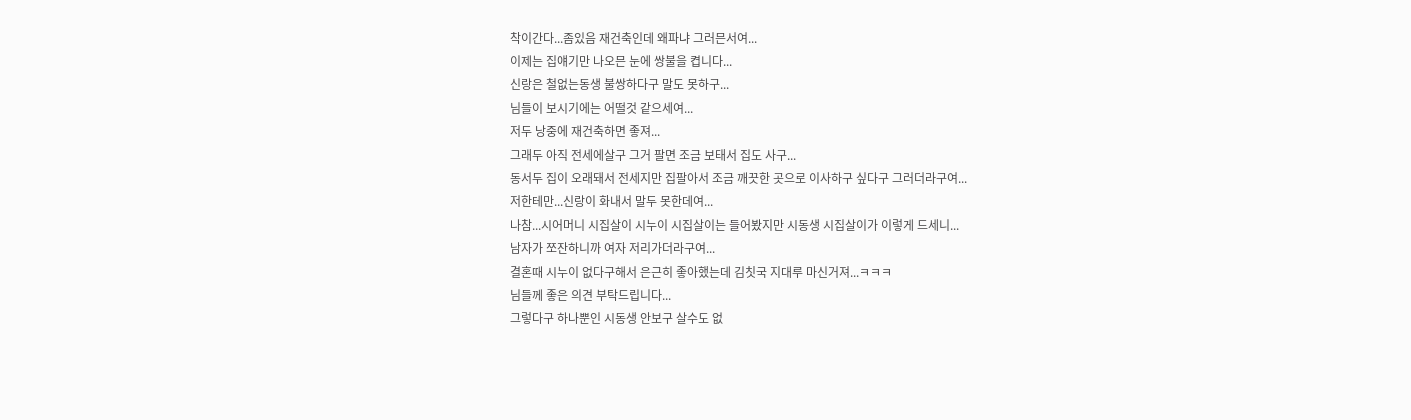착이간다...좀있음 재건축인데 왜파냐 그러믄서여...
이제는 집얘기만 나오믄 눈에 쌍불을 켭니다...
신랑은 철없는동생 불쌍하다구 말도 못하구...
님들이 보시기에는 어떨것 같으세여...
저두 낭중에 재건축하면 좋져...
그래두 아직 전세에살구 그거 팔면 조금 보태서 집도 사구...
동서두 집이 오래돼서 전세지만 집팔아서 조금 깨끗한 곳으로 이사하구 싶다구 그러더라구여...
저한테만...신랑이 화내서 말두 못한데여...
나참...시어머니 시집살이 시누이 시집살이는 들어봤지만 시동생 시집살이가 이렇게 드세니...
남자가 쪼잔하니까 여자 저리가더라구여...
결혼때 시누이 없다구해서 은근히 좋아했는데 김칫국 지대루 마신거져...ㅋㅋㅋ
님들께 좋은 의견 부탁드립니다...
그렇다구 하나뿐인 시동생 안보구 살수도 없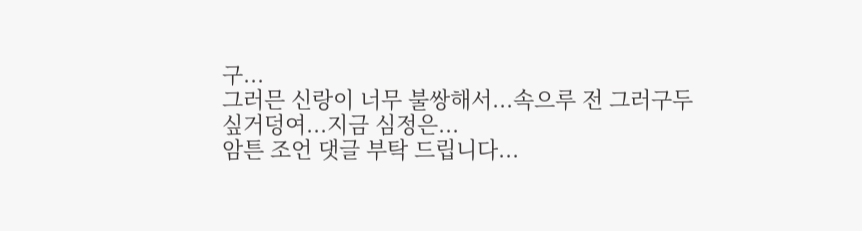구...
그러믄 신랑이 너무 불쌍해서...속으루 전 그러구두 싶거덩여...지금 심정은...
암튼 조언 댓글 부탁 드립니다...